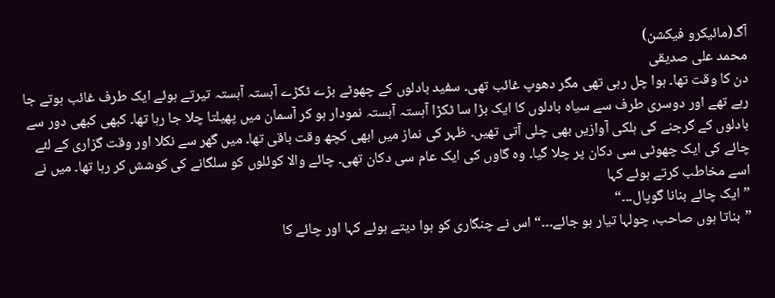آگ(مائیکرو فیکشن)
محمد علی صدیقی
دن کا وقت تھا۔ ہوا چل رہی تھی مگر دھوپ غائب تھی۔ سفید بادلوں کے چھوٹے بڑے ٹکڑے آہستہ آہستہ تیرتے ہوئے ایک طرف غائب ہوتے جا رہے تھے اور دوسری طرف سے سیاہ بادلوں کا ایک بڑا سا ٹکڑا آہستہ آہستہ نمودار ہو کر آسمان میں پھیلتا چلا جا رہا تھا۔ کبھی کبھی دور سے بادلوں کے گرجنے کی ہلکی آوازیں بھی چلی آتی تھیں۔ ظہر کی نماز میں ابھی کچھ وقت باقی تھا۔ میں گھر سے نکلا اور وقت گزاری کے لئے چائے کی ایک چھوٹی سی دکان پر چلا گیا۔ وہ گاوں کی ایک عام سی دکان تھی۔ چائے والا کوئلوں کو سلگانے کی کوشش کر رہا تھا۔ میں نے اسے مخاطب کرتے ہوئے کہا
”ایک چائے بنانا گوپال۔۔۔“
”بناتا ہوں صاحب، چولہا تیار ہو جائے۔۔۔“ اس نے چنگاری کو ہوا دیتے ہوئے کہا اور چائے کا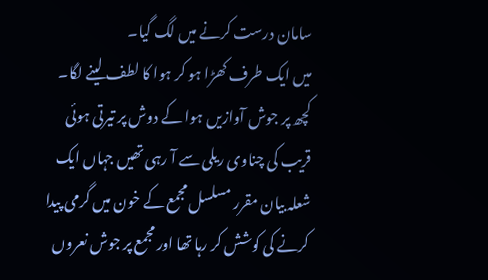سامان درست کرنے میں لگ گیا۔
میں ایک طرف کھڑا ہو کر ہوا کا لطف لینے لگا۔ کچھ پر جوش آوازیں ہوا کے دوش پر تیرتی ہوئی قریب کی چناوی ریلی سے آ رہی تھیں جہاں ایک شعلہ بیان مقرر مسلسل مجمع کے خون میں گرمی پیدا کرنے کی کوشش کر رہا تھا اور مجمع پر جوش نعروں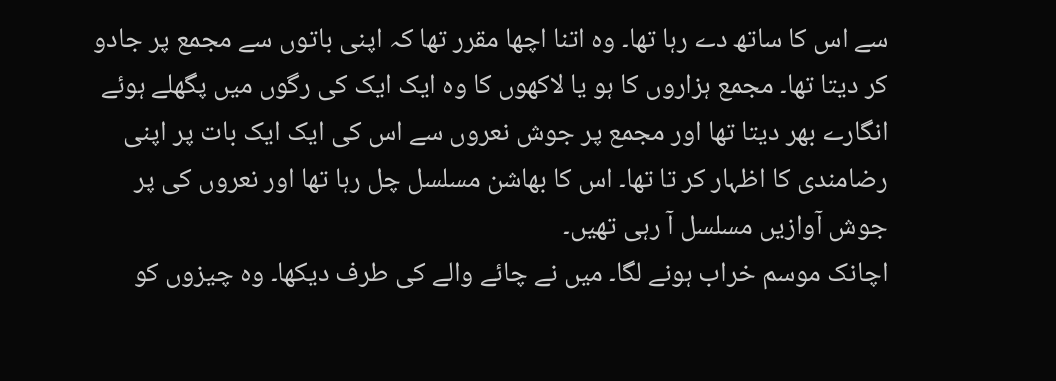سے اس کا ساتھ دے رہا تھا۔ وہ اتنا اچھا مقرر تھا کہ اپنی باتوں سے مجمع پر جادو کر دیتا تھا۔ مجمع ہزاروں کا ہو یا لاکھوں کا وہ ایک ایک کی رگوں میں پگھلے ہوئے انگارے بھر دیتا تھا اور مجمع پر جوش نعروں سے اس کی ایک ایک بات پر اپنی رضامندی کا اظہار کر تا تھا۔ اس کا بھاشن مسلسل چل رہا تھا اور نعروں کی پر جوش آوازیں مسلسل آ رہی تھیں۔
اچانک موسم خراب ہونے لگا۔ میں نے چائے والے کی طرف دیکھا۔ وہ چیزوں کو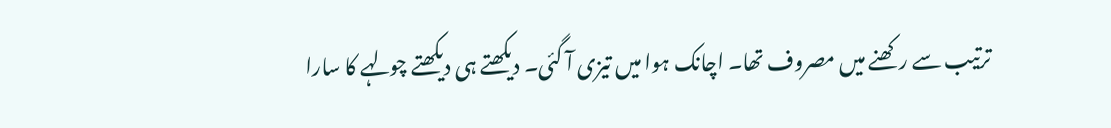ترتیب سے رکھنے میں مصروف تھا۔ اچانک ہوا میں تیزی آ گئی۔ دیکھتے ہی دیکھتے چولہے کا سارا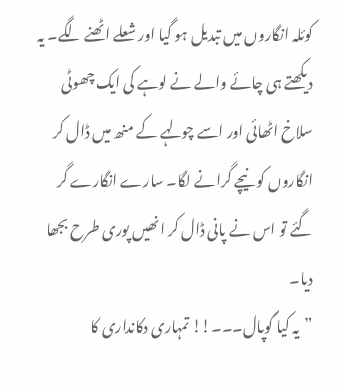کوئلہ انگاروں میں تبدیل ہو گیا اور شعلے اٹھنے لگے۔ یہ دیکھتے ہی چائے والے نے لوہے کی ایک چھوٹی سلاخ اٹھائی اور اسے چولہے کے منھ میں ڈال کر انگاروں کو نیچے گرانے لگا۔ سارے انگارے گر گئے تو اس نے پانی ڈال کر انھیں پوری طرح بجھا دیا۔
”یہ کیا گوپال۔۔۔!! تمہاری دکانداری کا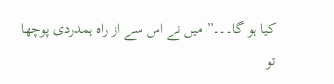کیا ہو گا۔۔۔” میں نے اس سے از راہ ہمدردی پوچھا تو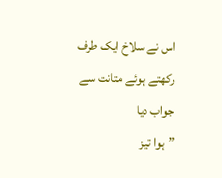اس نے سلاخ ایک طرف رکھتے ہوئے متانت سے جواب دیا
”ہوا تیز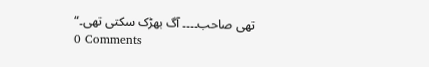تھی صاحب۔۔۔۔ آگ بھڑک سکتی تھی۔“
0 Comments